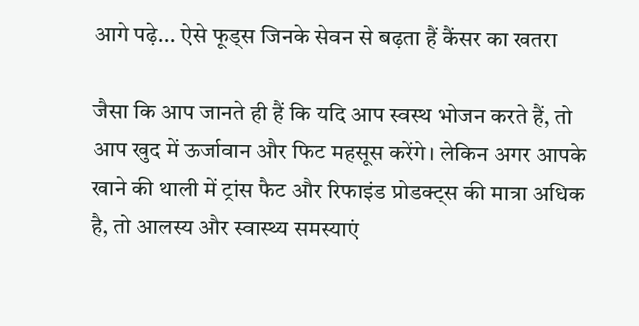आगे पढ़े... ऐसे फूड्स जिनके सेवन से बढ़ता हैं कैंसर का खतरा

जैसा कि आप जानते ही हैं कि यदि आप स्वस्थ भोजन करते हैं, तो आप खुद में ऊर्जावान और फिट महसूस करेंगे। लेकिन अगर आपके खाने की थाली में ट्रांस फैट और रिफाइंड प्रोडक्ट्स की मात्रा अधिक है, तो आलस्य और स्वास्थ्य समस्याएं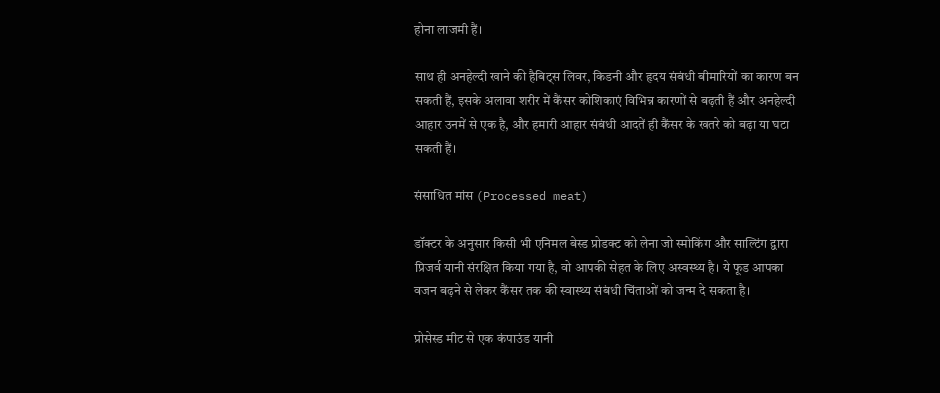होना लाजमी हैं।

साथ ही अनहेल्दी खाने की हैबिट्स लिवर, किडनी और हृदय संबंधी बीमारियों का कारण बन सकती हैं, इसके अलावा शरीर में कैंसर कोशिकाएं विभिन्न कारणों से बढ़ती हैं और अनहेल्दी आहार उनमें से एक है, और हमारी आहार संबंधी आदतें ही कैंसर के खतरे को बढ़ा या घटा सकती हैं।

संसाधित मांस (Processed meat)

डॉक्टर के अनुसार किसी भी एनिमल बेस्ड प्रोडक्ट को लेना जो स्मोकिंग और साल्टिंग द्वारा प्रिजर्व यानी संरक्षित किया गया है, वो आपकी सेहत के लिए अस्वस्थ्य है। ये फूड आपका वजन बढ़ने से लेकर कैंसर तक की स्वास्थ्य संबंधी चिंताओं को जन्म दे सकता है।

प्रोसेस्ड मीट से एक कंपाउंड यानी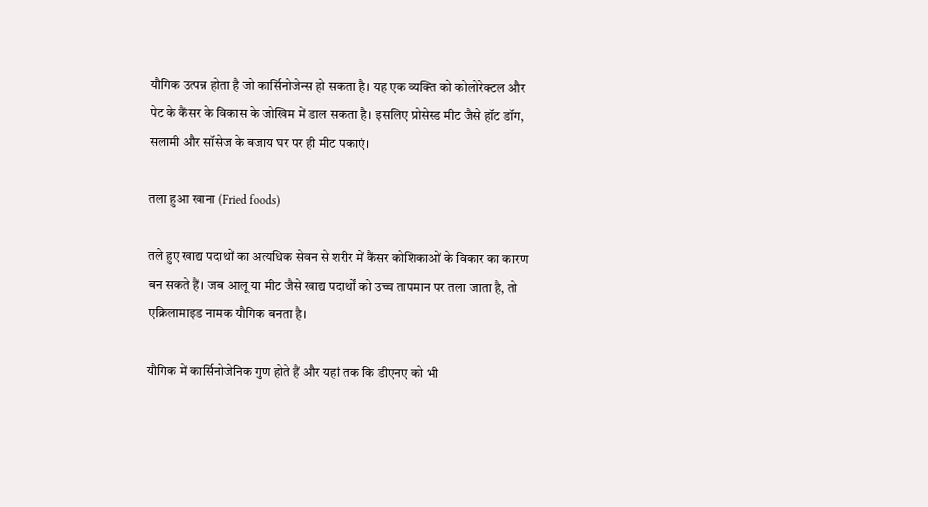यौगिक उत्पन्न होता है जो कार्सिनोजेन्स हो सकता है। यह एक व्यक्ति को कोलोरेक्टल और पेट के कैंसर के विकास के जोखिम में डाल सकता है। इसलिए प्रोसेस्ड मीट जैसे हॉट डॉग, सलामी और सॉसेज के बजाय घर पर ही मीट पकाएं।

तला हुआ खाना (Fried foods)

तले हुए खाद्य पदाथों का अत्यधिक सेवन से शरीर में कैंसर कोशिकाओं के विकार का कारण बन सकते हैं। जब आलू या मीट जैसे खाद्य पदार्थों को उच्च तापमान पर तला जाता है, तो एक्रिलामाइड नामक यौगिक बनता है।

यौगिक में कार्सिनोजेनिक गुण होते हैं और यहां तक कि डीएनए को भी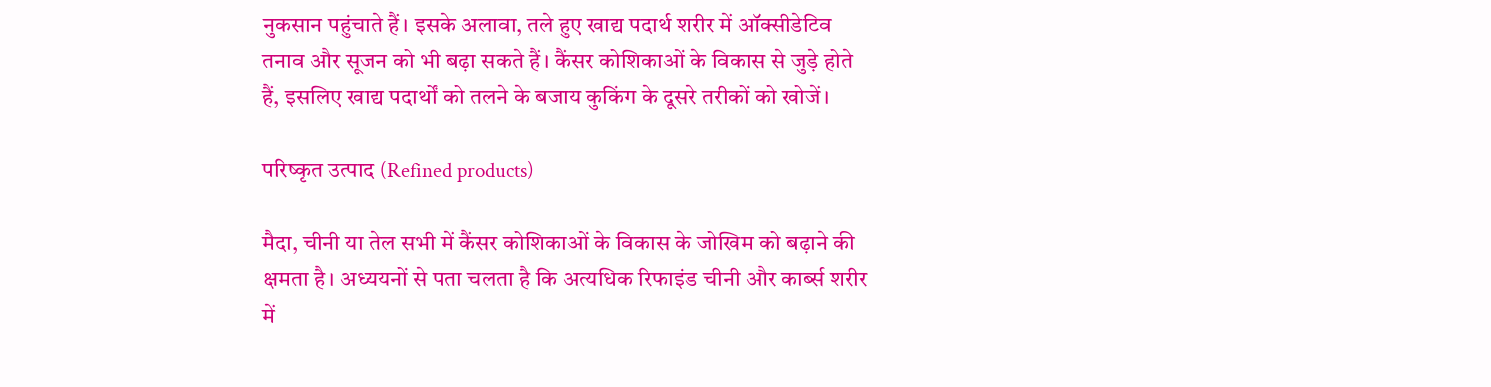नुकसान पहुंचाते हैं। इसके अलावा, तले हुए खाद्य पदार्थ शरीर में ऑक्सीडेटिव तनाव और सूजन को भी बढ़ा सकते हैं। कैंसर कोशिकाओं के विकास से जुड़े होते हैं, इसलिए खाद्य पदार्थों को तलने के बजाय कुकिंग के दूसरे तरीकों को खोजें।

परिष्कृत उत्पाद (Refined products)

मैदा, चीनी या तेल सभी में कैंसर कोशिकाओं के विकास के जोखिम को बढ़ाने की क्षमता है। अध्ययनों से पता चलता है कि अत्यधिक रिफाइंड चीनी और कार्ब्स शरीर में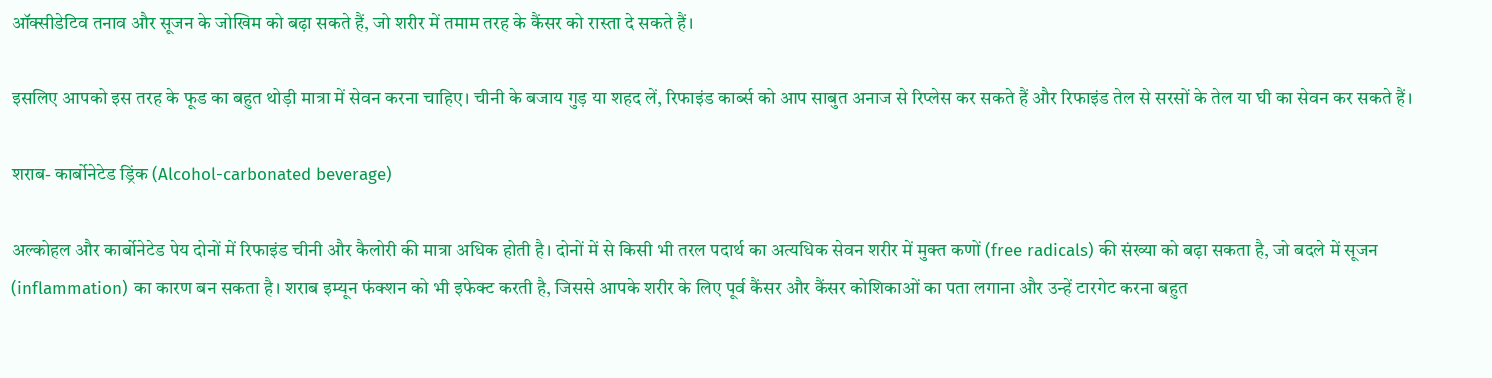ऑक्सीडेटिव तनाव और सूजन के जोखिम को बढ़ा सकते हैं, जो शरीर में तमाम तरह के कैंसर को रास्ता दे सकते हैं।

इसलिए आपको इस तरह के फूड का बहुत थोड़ी मात्रा में सेवन करना चाहिए। चीनी के बजाय गुड़ या शहद लें, रिफाइंड कार्ब्स को आप साबुत अनाज से रिप्लेस कर सकते हैं और रिफाइंड तेल से सरसों के तेल या घी का सेवन कर सकते हैं।

शराब- कार्बोनेटेड ड्रिंक (Alcohol-carbonated beverage)

अल्कोहल और कार्बोनेटेड पेय दोनों में रिफाइंड चीनी और कैलोरी की मात्रा अधिक होती है। दोनों में से किसी भी तरल पदार्थ का अत्यधिक सेवन शरीर में मुक्त कणों (free radicals) की संख्या को बढ़ा सकता है, जो बदले में सूजन (inflammation) का कारण बन सकता है। शराब इम्यून फंक्शन को भी इफेक्ट करती है, जिससे आपके शरीर के लिए पूर्व कैंसर और कैंसर कोशिकाओं का पता लगाना और उन्हें टारगेट करना बहुत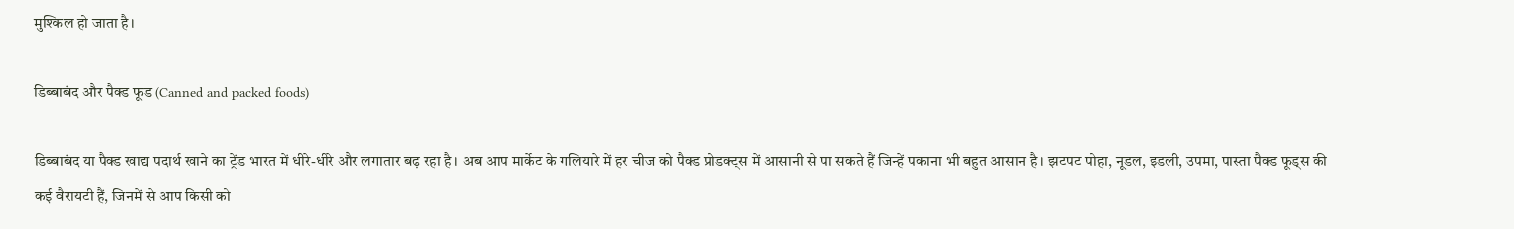मुश्किल हो जाता है।

डिब्बाबंद और पैक्ड फूड (Canned and packed foods)

डिब्बाबंद या पैक्ड खाद्य पदार्थ खाने का ट्रेंड भारत में धीरे-धीरे और लगातार बढ़ रहा है। अब आप मार्केट के गलियारे में हर चीज को पैक्ड प्रोडक्ट्स में आसानी से पा सकते हैं जिन्हें पकाना भी बहुत आसान है। झटपट पोहा, नूडल, इडली, उपमा, पास्ता पैक्ड फूड्स की कई वैरायटी हैं, जिनमें से आप किसी को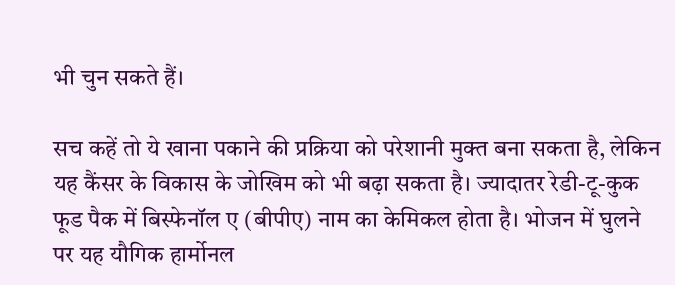भी चुन सकते हैं।

सच कहें तो ये खाना पकाने की प्रक्रिया को परेशानी मुक्त बना सकता है, लेकिन यह कैंसर के विकास के जोखिम को भी बढ़ा सकता है। ज्यादातर रेडी-टू-कुक फूड पैक में बिस्फेनॉल ए (बीपीए) नाम का केमिकल होता है। भोजन में घुलने पर यह यौगिक हार्मोनल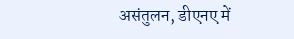असंतुलन, डीएनए में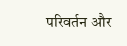परिवर्तन और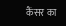कैंसर का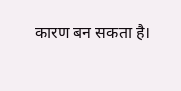कारण बन सकता है।